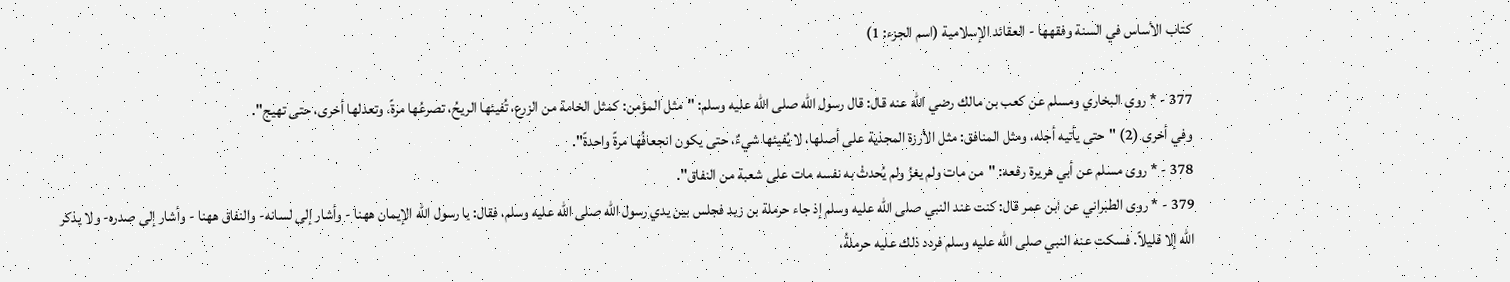كتاب الأساس في السنة وفقهها - العقائد الإسلامية (اسم الجزء: 1)

377 - * روى البخاري ومسلم عن كعب بن مالك رضي الله عنه قال: قال رسول الله صلى الله عليه وسلم: "مثل المؤمن: كمثل الخامة من الزرع، تُفيئها الريحُ، تصرعُها مرةً، وتعدلها أخرى، حتى تهيج".
وفي أخرى (2) "حتى يأتيه أجله، ومثل المنافق: مثل الأرزة المجذية على أصلها، لا يُفيئها شيءٌ، حتى يكون انجعافُها مرةً واحدةً".
378 - * روى مسلم عن أبي هريرة رفعه: "من مات ولم يغزُ ولم يُحدثْ به نفسه مات على شعبة من النفاق".
379 - * روى الطبراني عن ابن عمر قال: كنت عند النبي صلى الله عليه وسلم إذ جاء حرملة بن زيد فجلس بين يدي رسول الله صلى الله عليه وسلم، فقال: يا رسول الله الإيمان ههنا - وأشار إلى لسانه- والنفاق ههنا - وأشار إلى صدره- ولا يذكر الله إلا قليلاً. فسكت عنه النبي صلى الله عليه وسلم فردد ذلك عليه حرملةُ،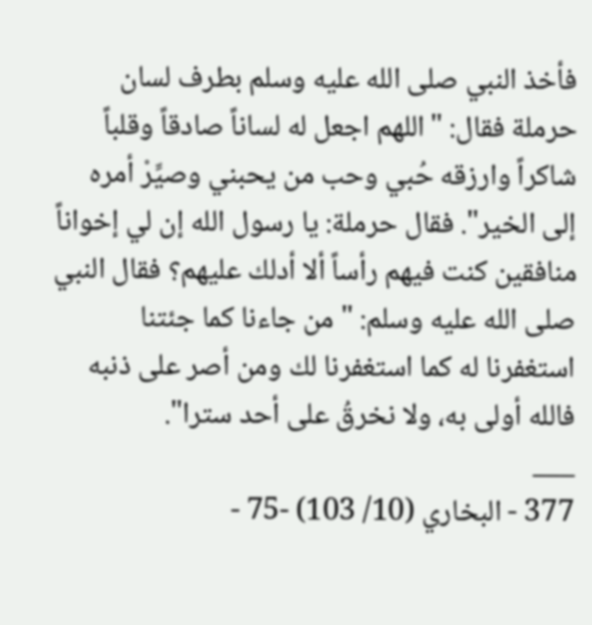فأخذ النبي صلى الله عليه وسلم بطرف لسان حرملة فقال: "اللهم اجعل له لساناً صادقاً وقلباً شاكراً وارزقه حُبي وحب من يحبني وصيِّرْ أمره إلى الخير". فقال حرملة: يا رسول الله إن لي إخواناً منافقين كنت فيهم رأساً ألا أدلك عليهم؟ فقال النبي صلى الله عليه وسلم: "من جاءنا كما جئتنا استغفرنا له كما استغفرنا لك ومن أصر على ذنبه فالله أولى به، ولا نخرقُ على أحد سترا".
___
377 - البخاري (10/ 103) -75 -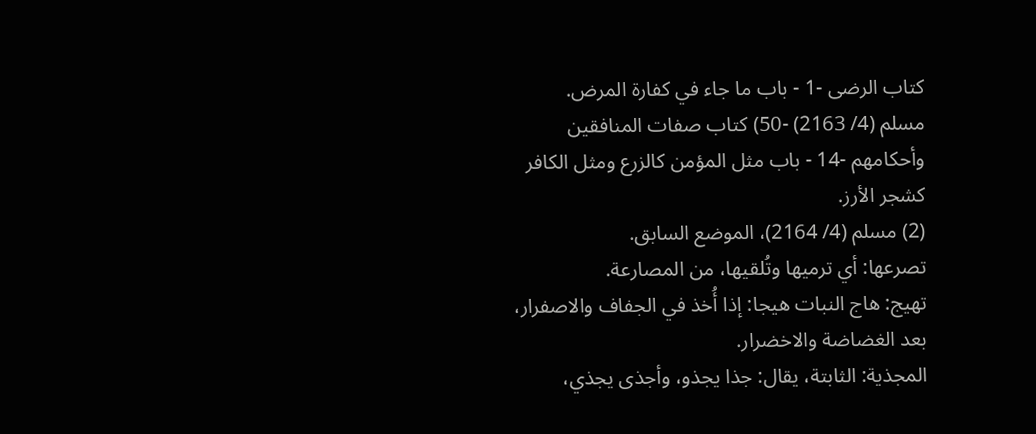كتاب الرضى -1 - باب ما جاء في كفارة المرض.
مسلم (4/ 2163) -50) كتاب صفات المنافقين وأحكامهم -14 - باب مثل المؤمن كالزرع ومثل الكافر كشجر الأرز.
(2) مسلم (4/ 2164)، الموضع السابق.
تصرعها: أي ترميها وتُلقيها، من المصارعة.
تهيج: هاج النبات هيجا: إذا أُخذ في الجفاف والاصفرار، بعد الغضاضة والاخضرار.
المجذية: الثابتة، يقال: جذا يجذو، وأجذى يجذي،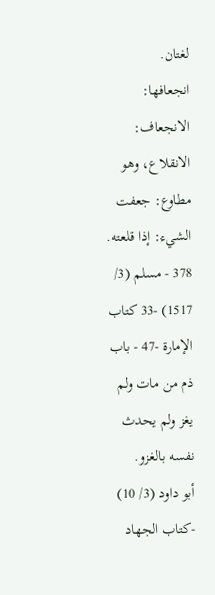لغتان.
انجعافها: الانجعاف: الانقلاع، وهو مطاوع: جعفت الشيء: إذا قلعته.
378 - مسلم (3/ 1517) -33 كتاب الإمارة -47 - باب ذم من مات ولم يغز ولم يحدث نفسه بالغزو.
أبو داود (3/ 10) -كتاب الجهاد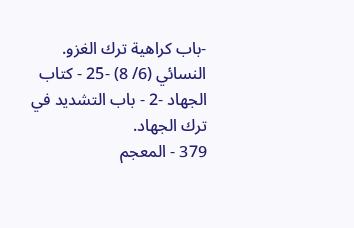-باب كراهية ترك الغزو.
النسائي (6/ 8) -25 - كتاب الجهاد -2 - باب التشديد في ترك الجهاد.
379 - المعجم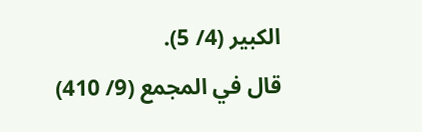الكبير (4/ 5).
قال في المجمع (9/ 410)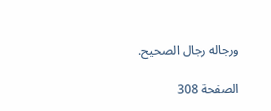ورجاله رجال الصحيح.

الصفحة 308